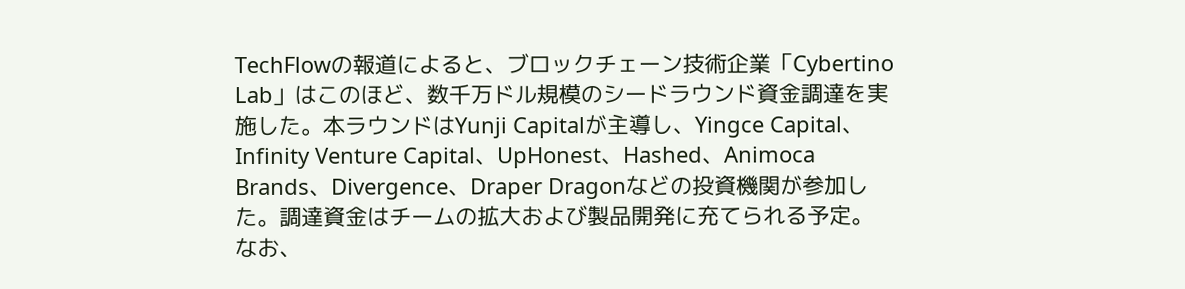TechFlowの報道によると、ブロックチェーン技術企業「Cybertino Lab」はこのほど、数千万ドル規模のシードラウンド資金調達を実施した。本ラウンドはYunji Capitalが主導し、Yingce Capital、Infinity Venture Capital、UpHonest、Hashed、Animoca Brands、Divergence、Draper Dragonなどの投資機関が参加した。調達資金はチームの拡大および製品開発に充てられる予定。
なお、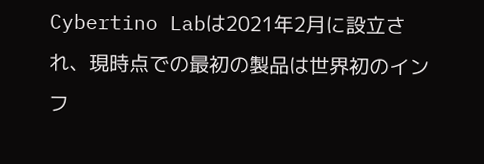Cybertino Labは2021年2月に設立され、現時点での最初の製品は世界初のインフ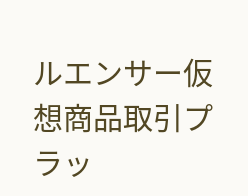ルエンサー仮想商品取引プラッ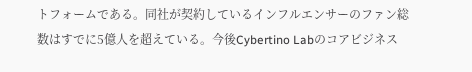トフォームである。同社が契約しているインフルエンサーのファン総数はすでに5億人を超えている。今後Cybertino Labのコアビジネス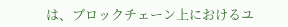は、ブロックチェーン上におけるユ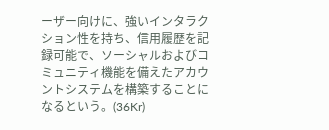ーザー向けに、強いインタラクション性を持ち、信用履歴を記録可能で、ソーシャルおよびコミュニティ機能を備えたアカウントシステムを構築することになるという。(36Kr)